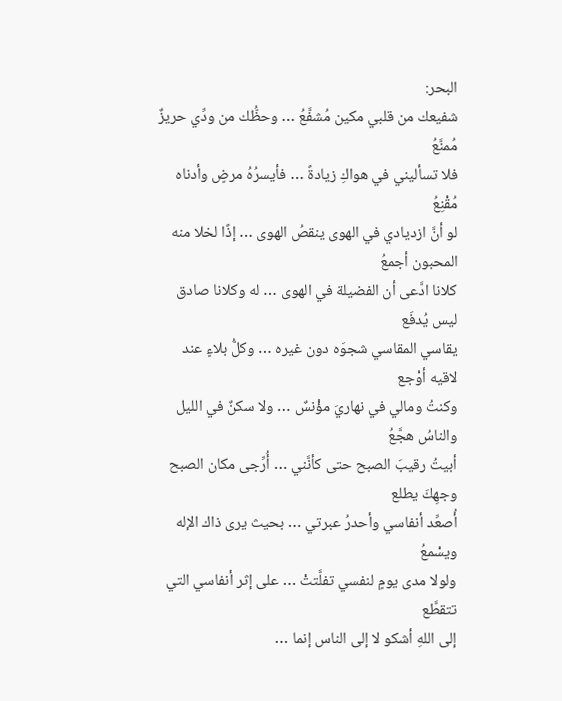البحر:
شفيعك من قلبي مكين مُشفَّعُ … وحظُّك من ودِّي حريزٌ مُمنَّعُ
فلا تسأليني في هواكِ زيادةً … فأيسرُهُ مرضٍ وأدناه مُقْنِعُ
لو أنَّ ازديادي في الهوى ينقصُ الهوى … إذًا لخلا منه المحبون أجمعُ
كلانا ادَّعى أن الفضيلة في الهوى … له وكلانا صادق ليس يُدفَع
يقاسي المقاسي شجوَه دون غيره … وكلُّ بلاءٍ عند لاقيه أوْجع
وكنتُ ومالي في نهاريَ مؤْنسٌ … ولا سكنٌ في الليل والناسُ هجَّعُ
أبيتُ رقيبَ الصبح حتى كأنَّني … أُرِّجى مكان الصبح وجهِكَ يطلع
أُصعِّد أنفاسي وأحدرُ عبرتي … بحيث يرى ذاك الإله ويسْمعُ
ولولا مدى يومٍ لنفسي تفلَّتتْ … على إثر أنفاسي التي تتقطَّع
إلى اللهِ أشكو لا إلى الناس إنما …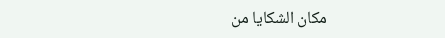مكان الشكايا من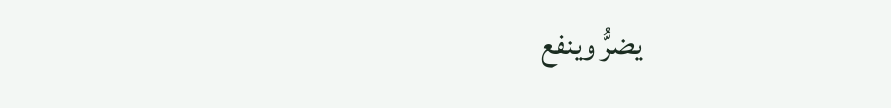يضرُّ وينفع